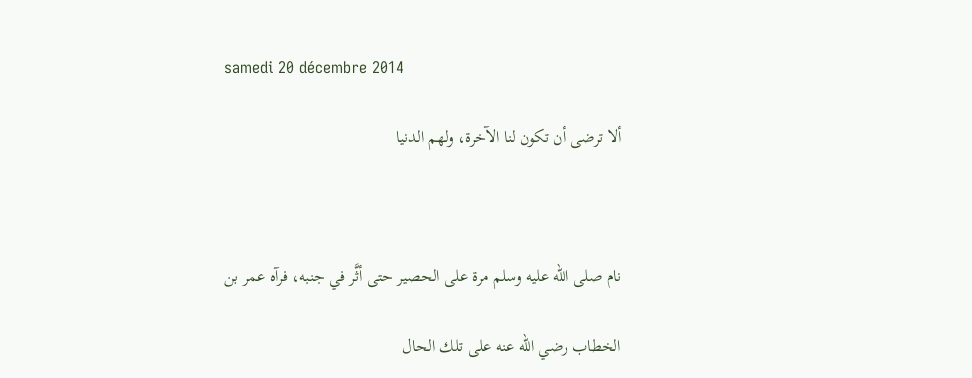samedi 20 décembre 2014

ألا ترضى أن تكون لنا الآخرة، ولهم الدنيا



نام صلى الله عليه وسلم مرة على الحصير حتى أثَّر في جنبه، فرآه عمر بن

الخطاب رضي الله عنه على تلك الحال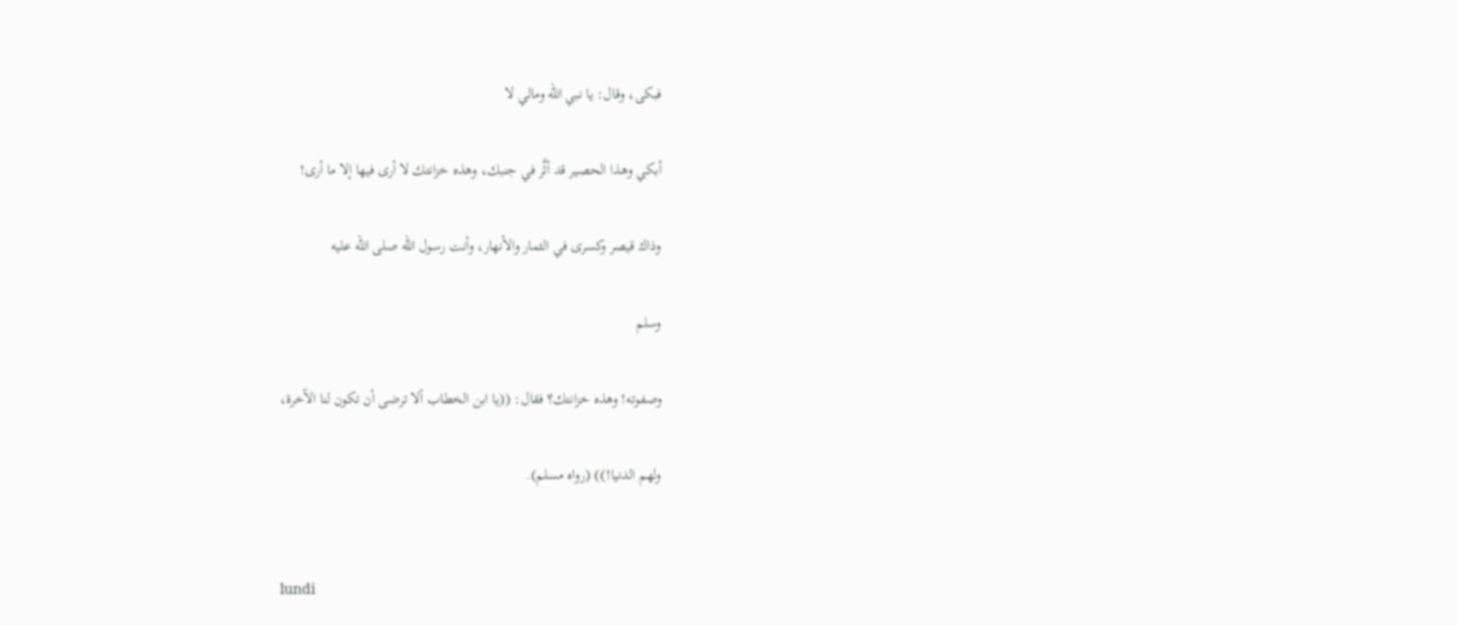فبكى، وقال: يا نبي الله ومالي لا

أبكي وهذا الحصير قد أثَّر في جنبك، وهذه خزانتك لا أرى فيها إلا ما أرى!

وذاك قيصر وكسرى في الثمار والأنهار، وأنت رسول الله صلى الله عليه

وسلم

وصفوته! وهذه خزانتك؟ فقال: ((يا ابن الخطاب ألا ترضى أن تكون لنا الآخرة،

ولهم الدنيا!)) (رواه مسلم).


lundi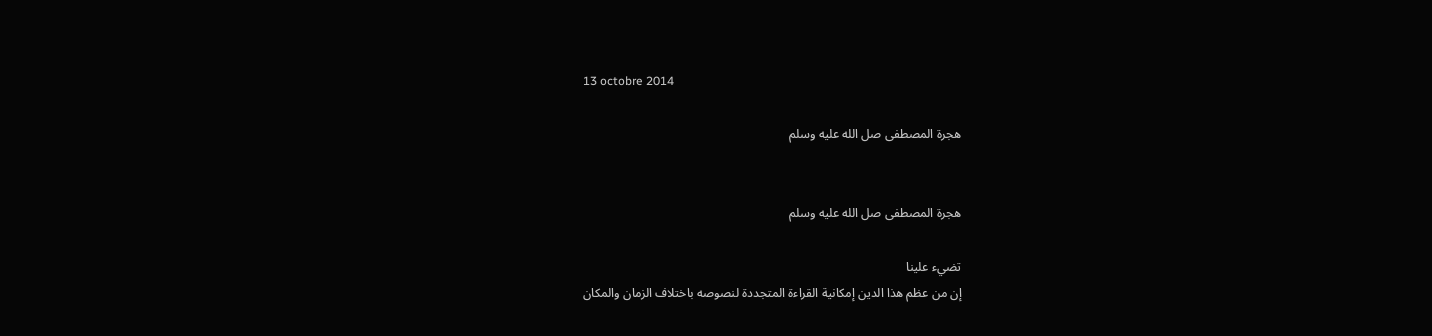13 octobre 2014

هجرة المصطفى صل الله عليه وسلم


هجرة المصطفى صل الله عليه وسلم

تضيء علينا
إن من عظم هذا الدين إمكانية القراءة المتجددة لنصوصه باختلاف الزمان والمكان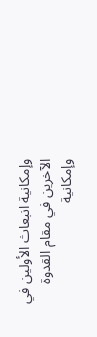وإمكانية انبعاث الأولين في الآخرين في مقام القدوة وإمكانية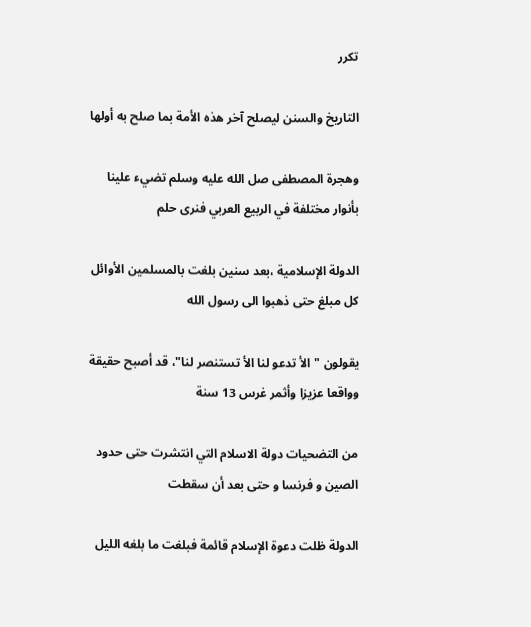تكرر

التاريخ والسنن ليصلح آخر هذه الأمة بما صلح به أولها

وهجرة المصطفى صل الله عليه وسلم تضيء علينا بأنوار مختلفة في الربيع العربي فنرى حلم

الدولة الإسلامية ،بعد سنين بلغت بالمسلمين الأوائل كل مبلغ حتى ذهبوا الى رسول الله

يقولون "الأ تدعو لنا الأ تستنصر لنا"، قد أصبح حقيقة وواقعا عزيزا وأثمر غرس 13 سنة

من التضحيات دولة الاسلام التي انتشرت حتى حدود الصين و فرنسا و حتى بعد أن سقطت

الدولة ظلت دعوة الإسلام قائمة فبلغت ما بلغه الليل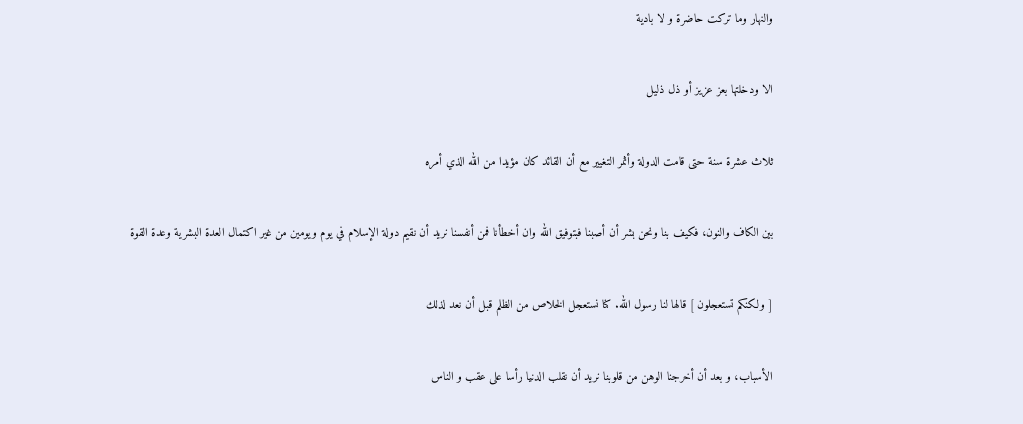والنهار وما تركت حاضرة و لا بادية

الا ودخلتها بعز عزيز أو ذل ذليل

ثلاث عشرة سنة حتى قامت الدولة وأثمر التغيير مع أن القائد كان مؤيدا من الله الذي أمره

بين الكاف والنون، فكيف بنا ونحن بشر أن أصبنا فبتوفيق الله وان أخطأنا فمن أنفسنا نريد أن نقيم دولة الإسلام في يوم ويومين من غير اكتمال العدة البشرية وعدة القوة

[ ولكنكم تستعجلون ] قالها لنا رسول الله. كنا نستعجل الخلاص من الظلم قبل أن نعد لذلك

الأسباب، و بعد أن أخرجنا الوهن من قلوبنا نريد أن نقلب الدنيا رأسا على عقب و الناس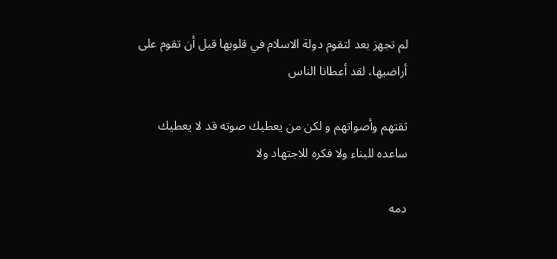لم تجهز بعد لتقوم دولة الاسلام في قلوبها قبل أن تقوم على أراضيها، لقد أعطانا الناس

ثقتهم وأصواتهم و لكن من يعطيك صوته قد لا يعطيك ساعده للبناء ولا فكره للاجتهاد ولا

دمه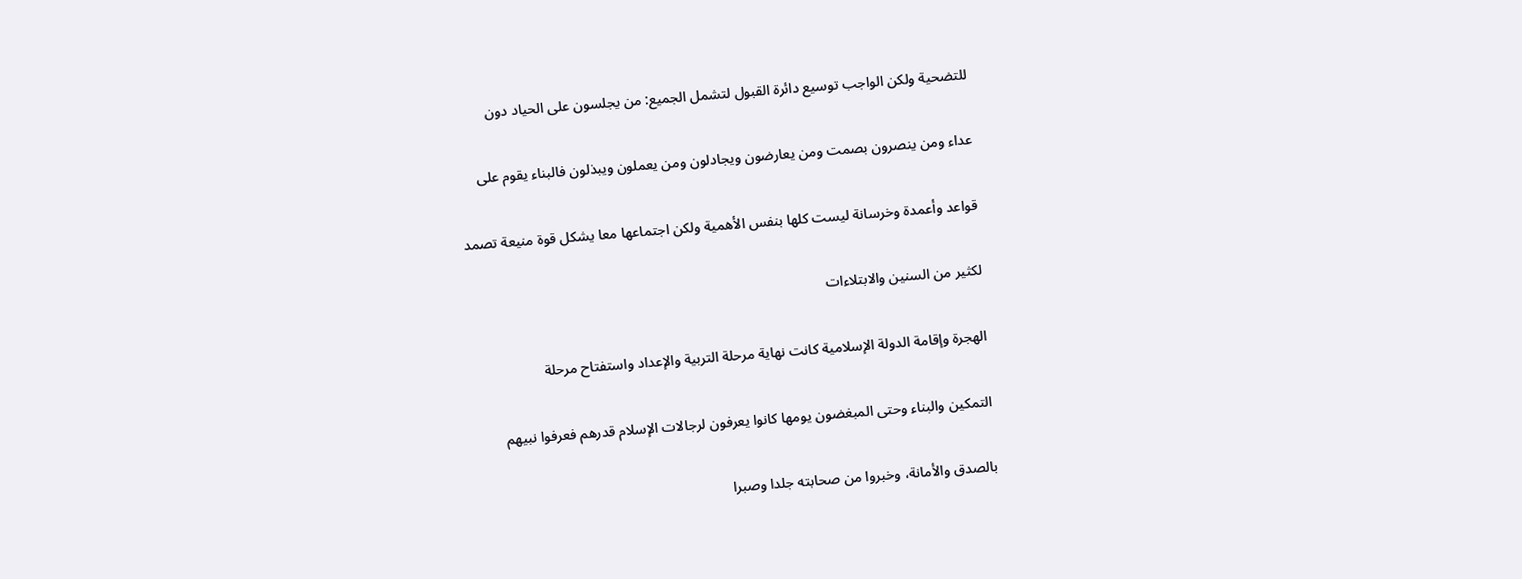للتضحية ولكن الواجب توسيع دائرة القبول لتشمل الجميع: من يجلسون على الحياد دون

عداء ومن ينصرون بصمت ومن يعارضون ويجادلون ومن يعملون ويبذلون فالبناء يقوم على

قواعد وأعمدة وخرسانة ليست كلها بنفس الأهمية ولكن اجتماعها معا يشكل قوة منيعة تصمد

لكثير من السنين والابتلاءات

الهجرة وإقامة الدولة الإسلامية كانت نهاية مرحلة التربية والإعداد واستفتاح مرحلة

التمكين والبناء وحتى المبغضون يومها كانوا يعرفون لرجالات الإسلام قدرهم فعرفوا نبيهم

بالصدق والأمانة، وخبروا من صحابته جلدا وصبرا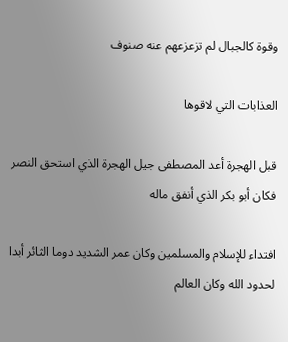وقوة كالجبال لم تزعزعهم عنه صنوف

العذابات التي لاقوها

قبل الهجرة أعد المصطفى جيل الهجرة الذي استحق النصر فكان أبو بكر الذي أنفق ماله

افتداء للإسلام والمسلمين وكان عمر الشديد دوما الثائر أبدا لحدود الله وكان العالم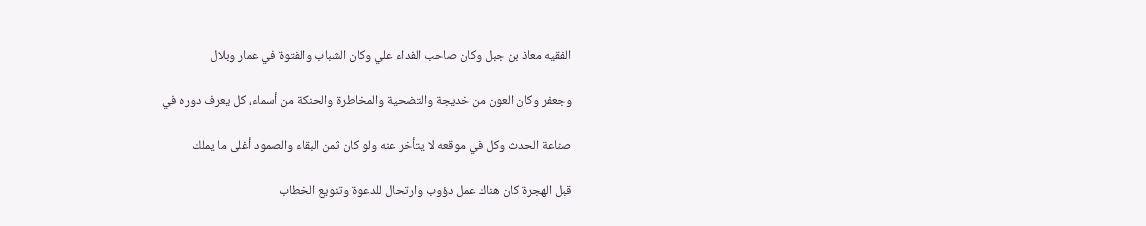الفقيه معاذ بن جبل وكان صاحب الفداء علي وكان الشباب والفتوة في عمار وبلال

وجعفر وكان العون من خديجة والتضحية والمخاطرة والحنكة من أسماء، كل يعرف دوره في

صناعة الحدث وكل في موقعه لا يتأخر عنه ولو كان ثمن البقاء والصمود أغلى ما يملك

قبل الهجرة كان هناك عمل دؤوب وارتحال للدعوة وتنويع الخطاب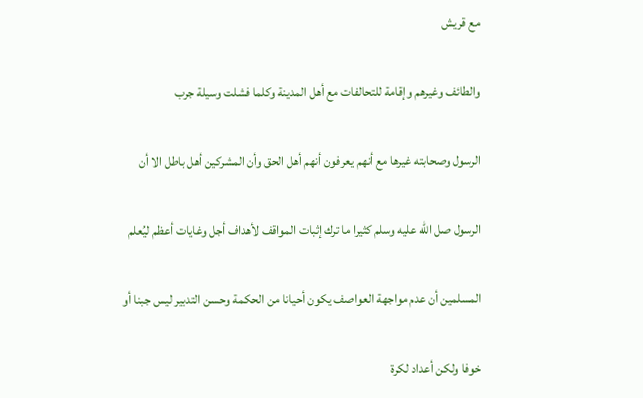مع قريش

والطائف وغيرهم وإقامة للتحالفات مع أهل المدينة وكلما فشلت وسيلة جرب

الرسول وصحابته غيرها مع أنهم يعرفون أنهم أهل الحق وأن المشركين أهل باطل الا أن

الرسول صل الله عليه وسلم كثيرا ما ترك إثبات المواقف لأهداف أجل وغايات أعظم ليُعلم

المسلمين أن عدم مواجهة العواصف يكون أحيانا من الحكمة وحسن التدبير ليس جبنا أو

خوفا ولكن أعداد لكرة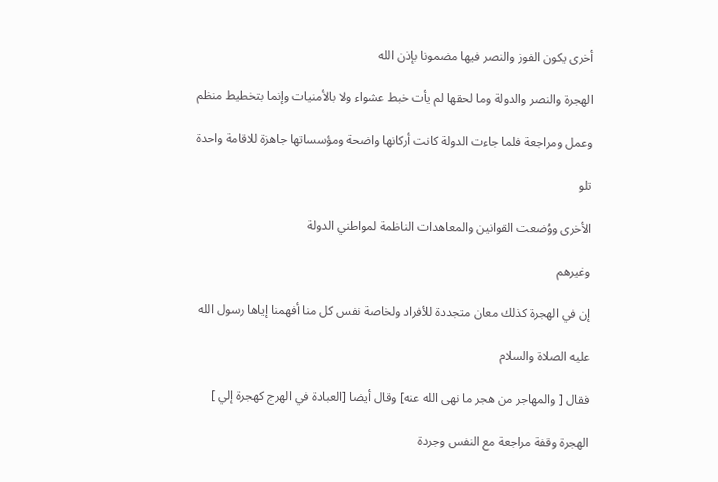أخرى يكون الفوز والنصر فيها مضمونا بإذن الله

الهجرة والنصر والدولة وما لحقها لم يأت خبط عشواء ولا بالأمنيات وإنما بتخطيط منظم

وعمل ومراجعة فلما جاءت الدولة كانت أركانها واضحة ومؤسساتها جاهزة للاقامة واحدة

تلو

الأخرى ووُضعت القوانين والمعاهدات الناظمة لمواطني الدولة

وغيرهم

إن في الهجرة كذلك معان متجددة للأفراد ولخاصة نفس كل منا أفهمنا إياها رسول الله

عليه الصلاة والسلام

فقال [ والمهاجر من هجر ما نهى الله عنه] وقال أيضا [العبادة في الهرج كهجرة إلي ]

الهجرة وقفة مراجعة مع النفس وجردة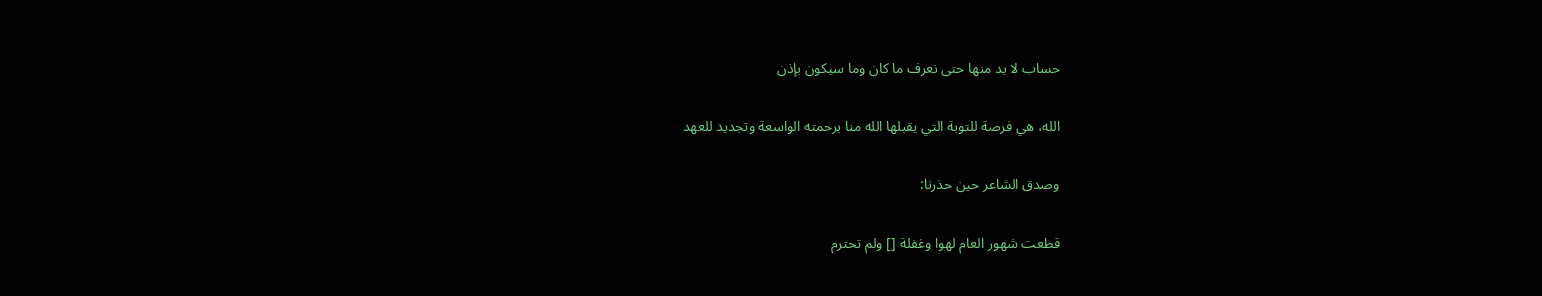حساب لا بد منها حتى نعرف ما كان وما سيكون بإذن

الله، هي فرصة للتوبة التي يقبلها الله منا برحمته الواسعة وتجديد للعهد

وصدق الشاعر حين حذرنا:

قطعت شهور العام لهوا وغفلة [] ولم تحترم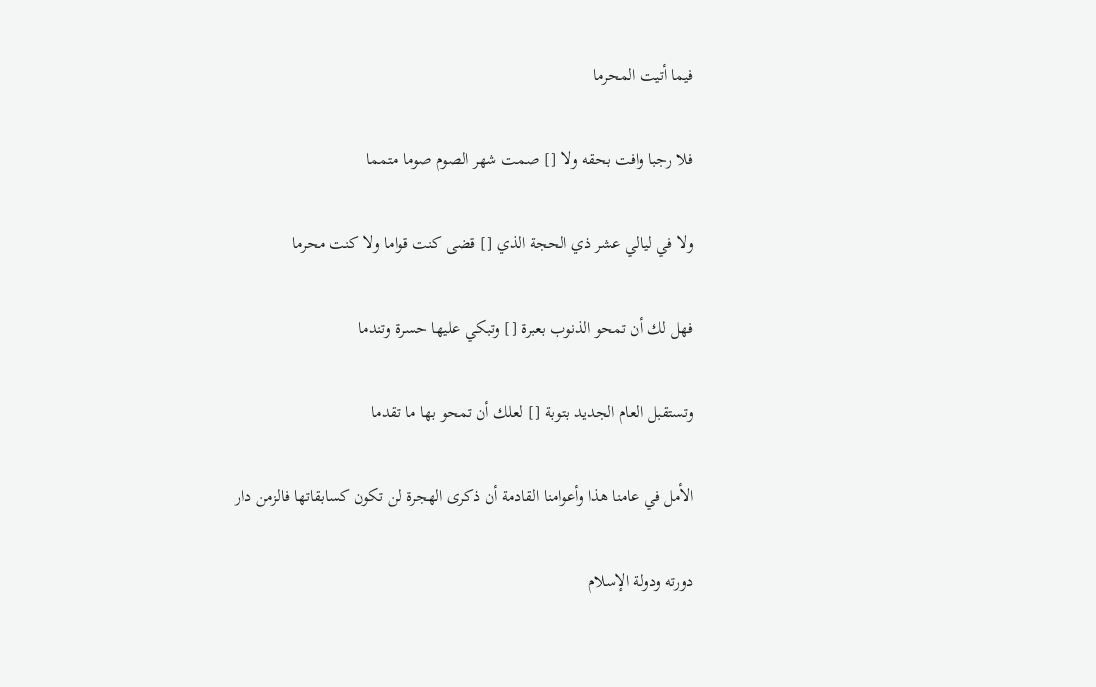فيما أتيت المحرما

فلا رجبا وافت بحقه ولا [] صمت شهر الصوم صوما متمما

ولا في ليالي عشر ذي الحجة الذي [] قضى كنت قواما ولا كنت محرما

فهل لك أن تمحو الذنوب بعبرة [] وتبكي عليها حسرة وتندما

وتستقبل العام الجديد بتوبة [] لعلك أن تمحو بها ما تقدما

الأمل في عامنا هذا وأعوامنا القادمة أن ذكرى الهجرة لن تكون كسابقاتها فالزمن دار

دورته ودولة الإسلام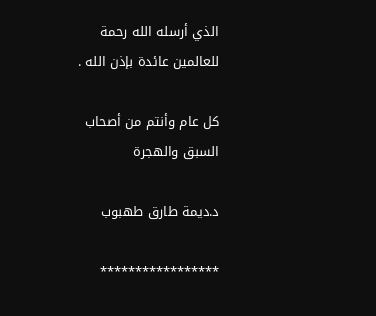الذي أرسله الله رحمة للعالمين عائدة بإذن الله .

كل عام وأنتم من أصحاب السبق والهجرة

د.ديمة طارق طهبوب

*****************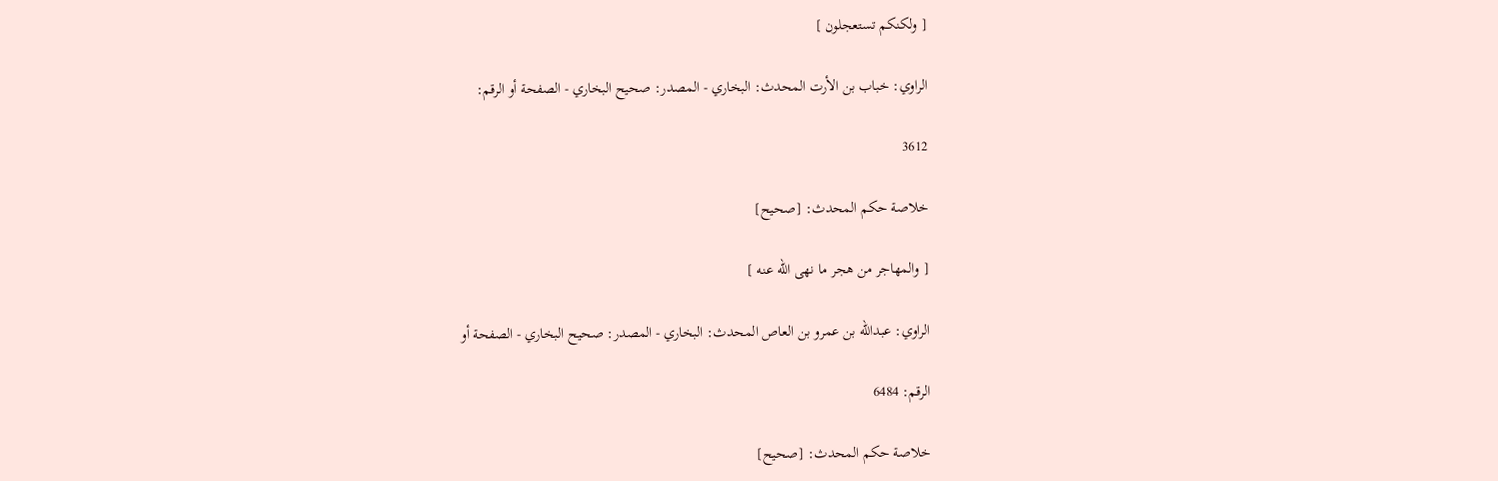[ ولكنكم تستعجلون ]

الراوي: خباب بن الأرت المحدث: البخاري - المصدر: صحيح البخاري - الصفحة أو الرقم:

3612

خلاصة حكم المحدث: [صحيح]

[ والمهاجر من هجر ما نهى الله عنه ]

الراوي: عبدالله بن عمرو بن العاص المحدث: البخاري - المصدر: صحيح البخاري - الصفحة أو

الرقم: 6484

خلاصة حكم المحدث: [صحيح]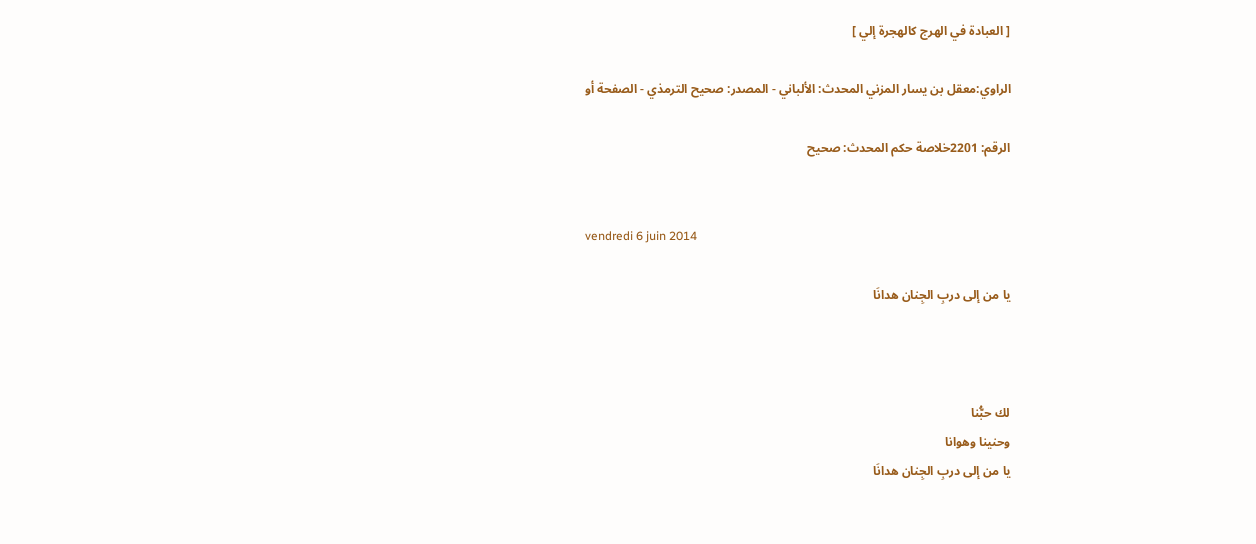[ العبادة في الهرج كالهجرة إلي ]

الراوي:معقل بن يسار المزني المحدث: الألباني - المصدر: صحيح الترمذي - الصفحة أو

الرقم: 2201خلاصة حكم المحدث: صحيح


vendredi 6 juin 2014

يا من إلى دربِ الجِنان هدانَا



لك حبُّنا
وحنينا وهوانا
يا من إلى دربِ الجِنان هدانَا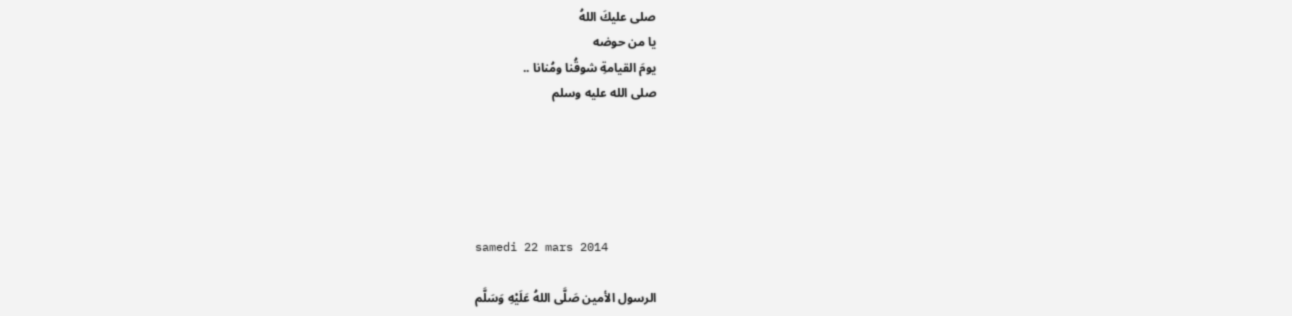صلى عليكَ اللهُ
يا من حوضه
يومَ القيامةِ شوقُنا ومُنانا ..
صلى الله عليه وسلم





samedi 22 mars 2014

الرسول الأمين صَلَّى اللهُ عَلَيْهِ وَسَلَّم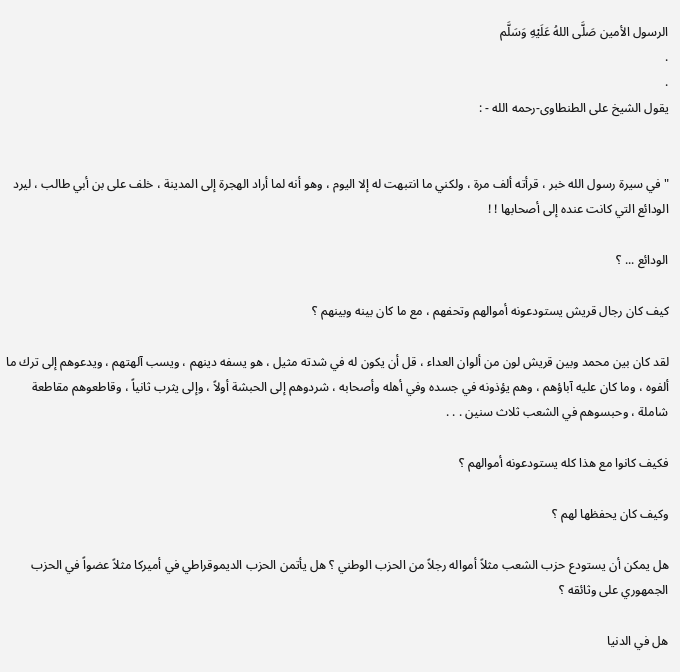الرسول الأمين صَلَّى اللهُ عَلَيْهِ وَسَلَّم
.
.
يقول الشيخ على الطنطاوى-رحمه الله - :


"في سيرة رسول الله خبر ، قرأته ألف مرة ، ولكني ما انتبهت له إلا اليوم ، وهو أنه لما أراد الهجرة إلى المدينة ، خلف على بن أبي طالب ، ليرد الودائع التي كانت عنده إلى أصحابها ! !

الودائع ... ؟

كيف كان رجال قريش يستودعونه أموالهم وتحفهم ، مع ما كان بينه وبينهم ؟

لقد كان بين محمد وبين قريش لون من ألوان العداء ، قل أن يكون له في شدته مثيل ، هو يسفه دينهم ، ويسب آلهتهم ، ويدعوهم إلى ترك ما ألفوه ، وما كان عليه آباؤهم ، وهم يؤذونه في جسده وفي أهله وأصحابه ، شردوهم إلى الحبشة أولاً ، وإلى يثرب ثانياً ، وقاطعوهم مقاطعة شاملة ، وحبسوهم في الشعب ثلاث سنين . . .

فكيف كانوا مع هذا كله يستودعونه أموالهم ؟

وكيف كان يحفظها لهم ؟

هل يمكن أن يستودع حزب الشعب مثلاً أمواله رجلاً من الحزب الوطني ؟ هل يأتمن الحزب الديموقراطي في أميركا مثلاً عضواً في الحزب الجمهوري على وثائقه ؟

هل في الدنيا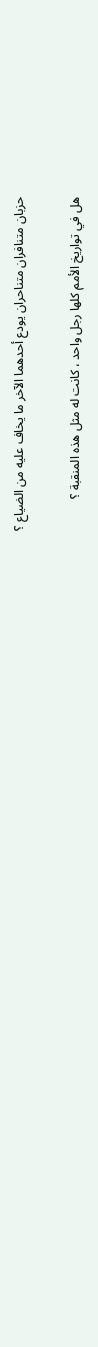حزبان متنافران متناحران يودع أحدهما الآخر ما يخاف عليه من الضياع ؟

هل في تواريخ الأمم كلها رجل واحد ، كانت له مثل هذه المنقبة ؟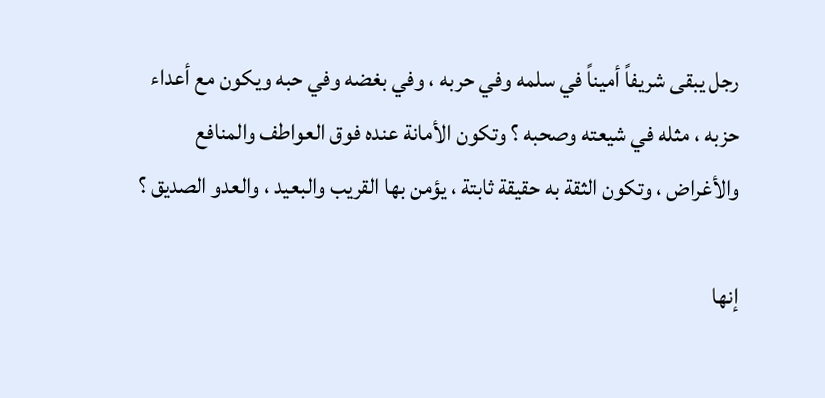رجل يبقى شريفاً أميناً في سلمه وفي حربه ، وفي بغضه وفي حبه ويكون مع أعداء حزبه ، مثله في شيعته وصحبه ؟ وتكون الأمانة عنده فوق العواطف والمنافع والأغراض ، وتكون الثقة به حقيقة ثابتة ، يؤمن بها القريب والبعيد ، والعدو الصديق ؟

إنها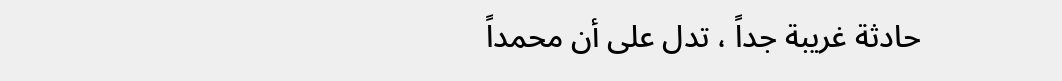حادثة غريبة جداً ، تدل على أن محمداً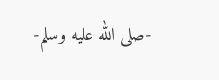-صلى الله عليه وسلم-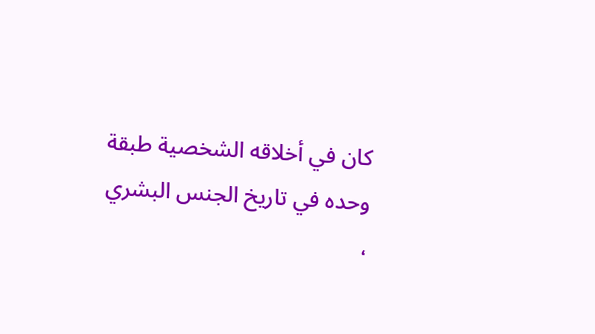كان في أخلاقه الشخصية طبقة وحده في تاريخ الجنس البشري ،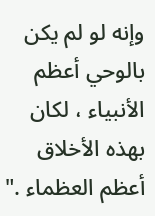وإنه لو لم يكن بالوحي أعظم الأنبياء ، لكان بهذه الأخلاق أعظم العظماء ."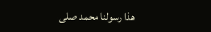هذا رسولنا محمد صلى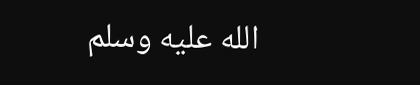الله عليه وسلم